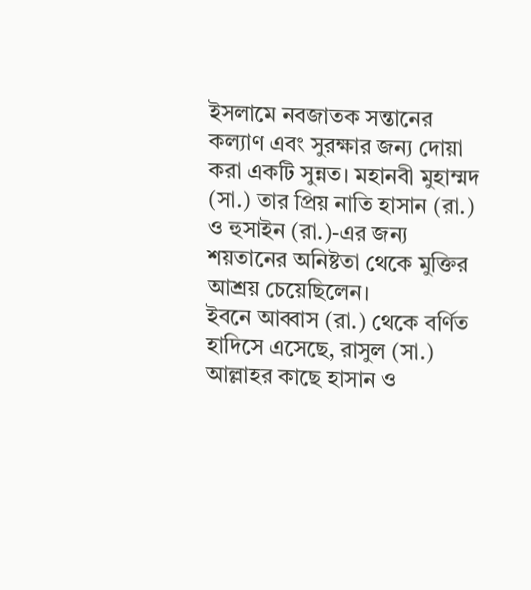ইসলামে নবজাতক সন্তানের কল্যাণ এবং সুরক্ষার জন্য দোয়া করা একটি সুন্নত। মহানবী মুহাম্মদ (সা.) তার প্রিয় নাতি হাসান (রা.) ও হুসাইন (রা.)-এর জন্য শয়তানের অনিষ্টতা থেকে মুক্তির আশ্রয় চেয়েছিলেন।
ইবনে আব্বাস (রা.) থেকে বর্ণিত হাদিসে এসেছে, রাসুল (সা.) আল্লাহর কাছে হাসান ও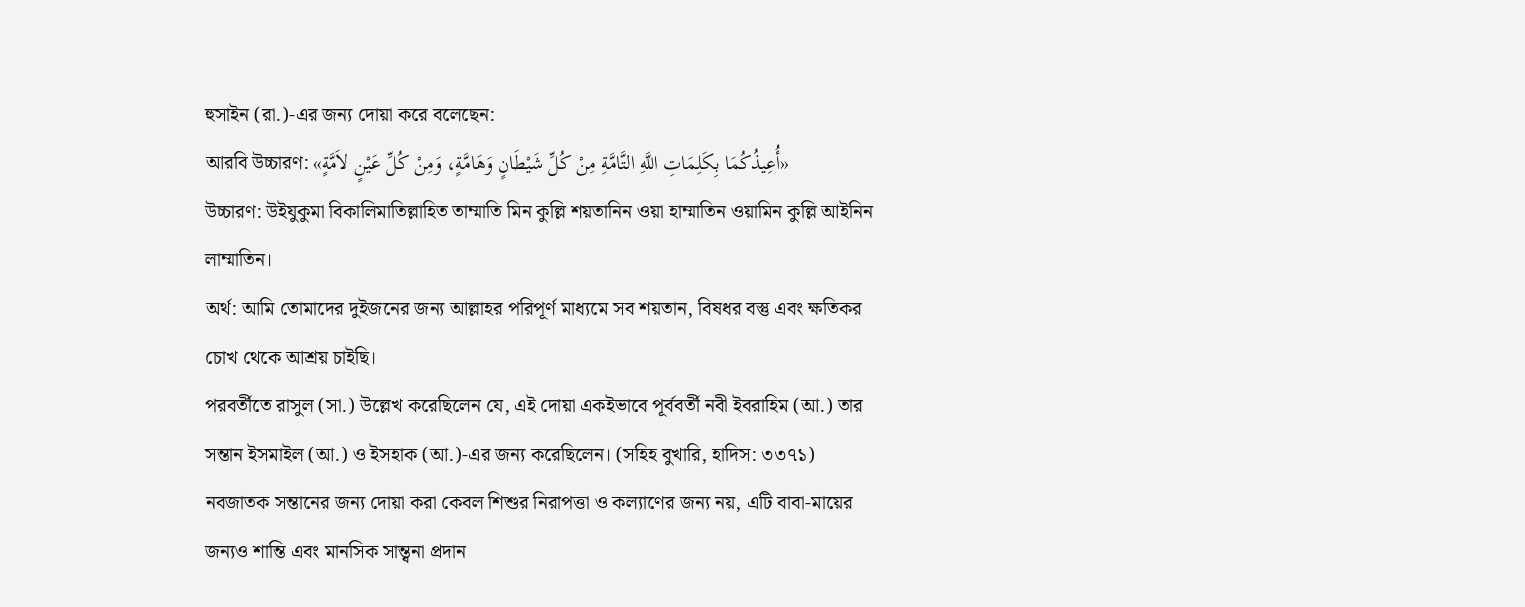হুসাইন (রা.)-এর জন্য দোয়া করে বলেছেন:
আরবি উচ্চারণ: «أُعِيذُكُمَا بِكَلِمَاتِ اللَّهِ التَّامَّةِ مِنْ كُلِّ شَيْطَانٍ وَهَامَّةٍ، وَمِنْ كُلِّ عَيْنٍ لاَمَّةٍ»
উচ্চারণ: উইযুকুমা বিকালিমাতিল্লাহিত তাম্মাতি মিন কুল্লি শয়তানিন ওয়া হাম্মাতিন ওয়ামিন কুল্লি আইনিন লাম্মাতিন।
অর্থ: আমি তোমাদের দুইজনের জন্য আল্লাহর পরিপূর্ণ মাধ্যমে সব শয়তান, বিষধর বস্তু এবং ক্ষতিকর চোখ থেকে আশ্রয় চাইছি।
পরবর্তীতে রাসুল (সা.) উল্লেখ করেছিলেন যে, এই দোয়া একইভাবে পূর্ববর্তী নবী ইবরাহিম (আ.) তার সন্তান ইসমাইল (আ.) ও ইসহাক (আ.)-এর জন্য করেছিলেন। (সহিহ বুখারি, হাদিস: ৩৩৭১)
নবজাতক সন্তানের জন্য দোয়া করা কেবল শিশুর নিরাপত্তা ও কল্যাণের জন্য নয়, এটি বাবা-মায়ের জন্যও শান্তি এবং মানসিক সান্ত্বনা প্রদান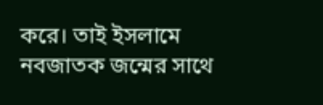করে। তাই ইসলামে নবজাতক জন্মের সাথে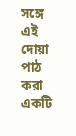সঙ্গে এই দোয়া পাঠ করা একটি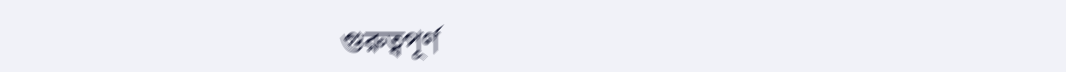গুরুত্বপূর্ণ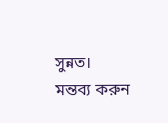সুন্নত।
মন্তব্য করুন